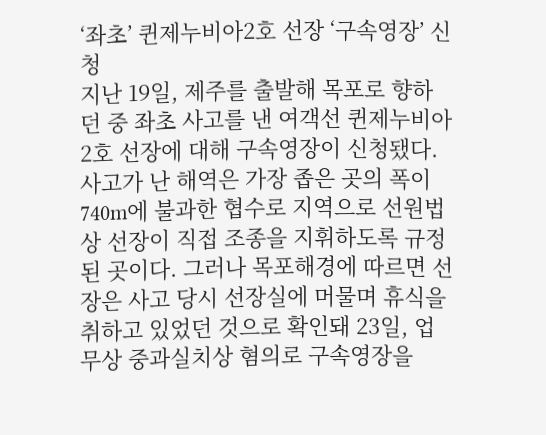‘좌초’ 퀸제누비아2호 선장 ‘구속영장’ 신청
지난 19일, 제주를 출발해 목포로 향하던 중 좌초 사고를 낸 여객선 퀸제누비아2호 선장에 대해 구속영장이 신청됐다. 사고가 난 해역은 가장 좁은 곳의 폭이 740m에 불과한 협수로 지역으로 선원법상 선장이 직접 조종을 지휘하도록 규정된 곳이다. 그러나 목포해경에 따르면 선장은 사고 당시 선장실에 머물며 휴식을 취하고 있었던 것으로 확인돼 23일, 업무상 중과실치상 혐의로 구속영장을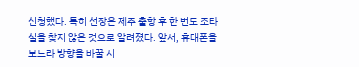신청했다. 특히 선장은 제주 출항 후 한 번도 조타실을 찾지 않은 것으로 알려졌다. 앞서, 휴대폰을 보느라 방향을 바꿀 시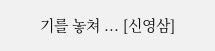기를 놓쳐 ... [신영삼]